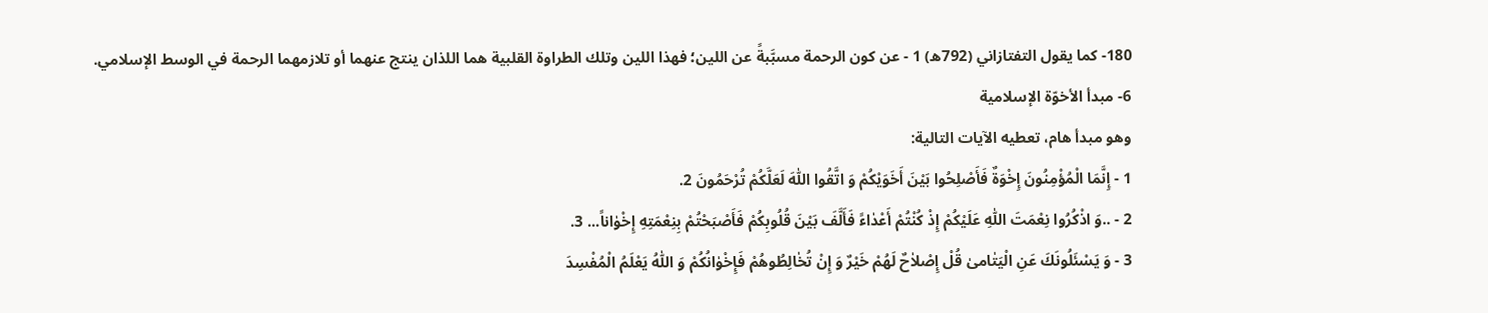180- كما يقول التفتازاني (792ه) 1 - عن كون الرحمة مسبَّبةً عن اللين؛ فهذا اللين وتلك الطراوة القلبية هما اللذان ينتج عنهما أو تلازمهما الرحمة في الوسط الإسلامي.
6- مبدأ الأخوّة الإسلامية
وهو مبدأ هام، تعطيه الآيات التالية:
1 - إِنَّمَا الْمُؤْمِنُونَ إِخْوَةٌ فَأَصْلِحُوا بَيْنَ أَخَوَيْكُمْ وَ اتَّقُوا اللّٰهَ لَعَلَّكُمْ تُرْحَمُونَ 2.
2 - ..وَ اذْكُرُوا نِعْمَتَ اللّٰهِ عَلَيْكُمْ إِذْ كُنْتُمْ أَعْدٰاءً فَأَلَّفَ بَيْنَ قُلُوبِكُمْ فَأَصْبَحْتُمْ بِنِعْمَتِهِ إِخْوٰاناً... 3.
3 - وَ يَسْئَلُونَكَ عَنِ الْيَتٰامىٰ قُلْ إِصْلاٰحٌ لَهُمْ خَيْرٌ وَ إِنْ تُخٰالِطُوهُمْ فَإِخْوٰانُكُمْ وَ اللّٰهُ يَعْلَمُ الْمُفْسِدَ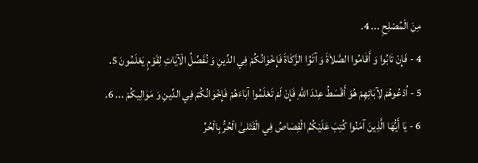مِنَ الْمُصْلِحِ ... 4.
4 - فَإِنْ تٰابُوا وَ أَقٰامُوا الصَّلاٰةَ وَ آتَوُا الزَّكٰاةَ فَإِخْوٰانُكُمْ فِي الدِّينِ وَ نُفَصِّلُ الْآيٰاتِ لِقَوْمٍ يَعْلَمُونَ 5.
5 - اُدْعُوهُمْ لِآبٰائِهِمْ هُوَ أَقْسَطُ عِنْدَ اللّٰهِ فَإِنْ لَمْ تَعْلَمُوا آبٰاءَهُمْ فَإِخْوٰانُكُمْ فِي الدِّينِ وَ مَوٰالِيكُمْ ... 6.
6 - يٰا أَيُّهَا الَّذِينَ آمَنُوا كُتِبَ عَلَيْكُمُ الْقِصٰاصُ فِي الْقَتْلىٰ الْحُرُّ بِالْحُرِّ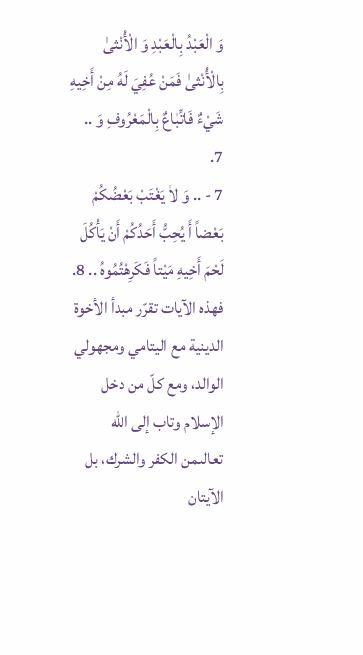وَ الْعَبْدُ بِالْعَبْدِ وَ الْأُنْثىٰ بِالْأُنْثىٰ فَمَنْ عُفِيَ لَهُ مِنْ أَخِيهِ شَيْءٌ فَاتِّبٰاعٌ بِالْمَعْرُوفِ وَ .. 7.
7 - .. وَ لاٰ يَغْتَبْ بَعْضُكُمْ بَعْضاً أَ يُحِبُّ أَحَدُكُمْ أَنْ يَأْكُلَ لَحْمَ أَخِيهِ مَيْتاً فَكَرِهْتُمُوهُ .. 8.
فهذه الآيات تقرّر مبدأ الأخوة الدينية مع اليتامي ومجهولي الوالد، ومع كلّ من دخل الإسلام وتاب إلى الله تعالىمن الكفر والشرك، بل الآيتان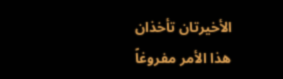الأخيرتان تأخذان هذا الأمر مفروغاً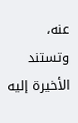عنه، وتستند الأخيرة إليه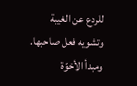للردع عن الغيبة وتشويه فعل صاحبها. ومبدأ الأخوّة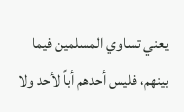يعني تساوي المسلمين فيما بينهم، فليس أحدهم أباً لأحد ولا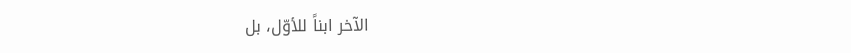الآخر ابناً للأوّل، بل